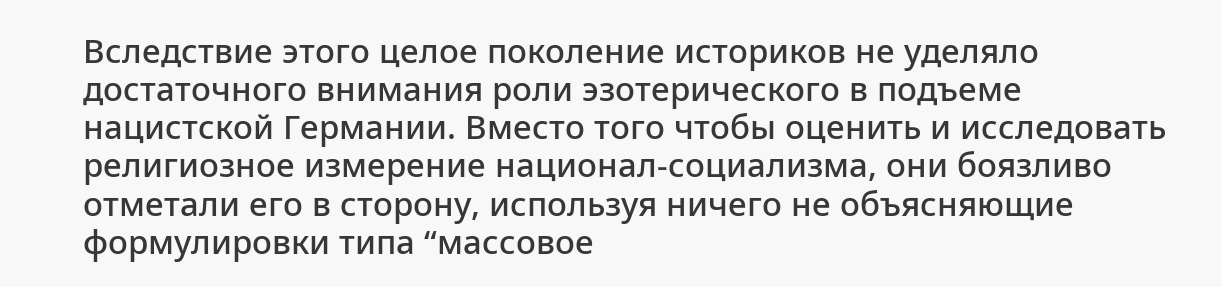Вследствие этого целое поколение историков не уделяло достаточного внимания роли эзотерического в подъеме нацистской Германии. Вместо того чтобы оценить и исследовать религиозное измерение национал-социализма, они боязливо отметали его в сторону, используя ничего не объясняющие формулировки типа “массовое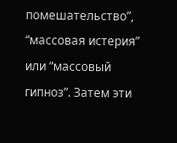помешательство”, “массовая истерия” или “массовый гипноз”. Затем эти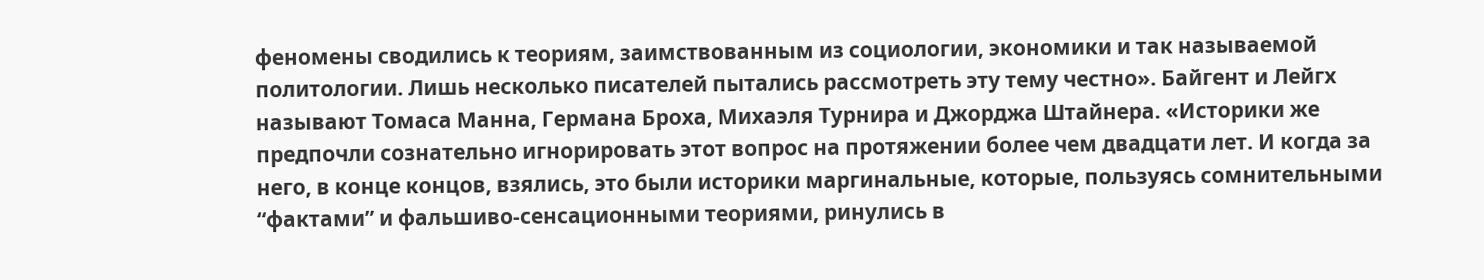феномены сводились к теориям, заимствованным из социологии, экономики и так называемой политологии. Лишь несколько писателей пытались рассмотреть эту тему честно». Байгент и Лейгх называют Томаса Манна, Германа Броха, Михаэля Турнира и Джорджа Штайнера. «Историки же предпочли сознательно игнорировать этот вопрос на протяжении более чем двадцати лет. И когда за него, в конце концов, взялись, это были историки маргинальные, которые, пользуясь сомнительными “фактами” и фальшиво-сенсационными теориями, ринулись в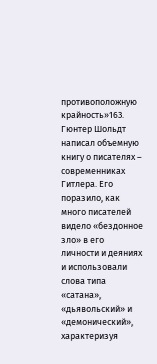противоположную крайность»163.
Гюнтер Шольдт написал объемную книгу о писателях – современниках Гитлера. Его поразило, как много писателей видело «бездонное зло» в его личности и деяниях и использовали слова типа «сатана», «дьявольский» и «демонический», характеризуя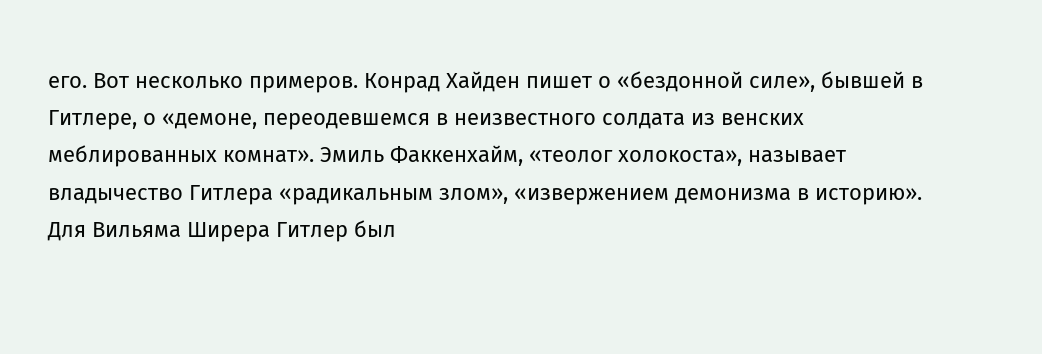его. Вот несколько примеров. Конрад Хайден пишет о «бездонной силе», бывшей в Гитлере, о «демоне, переодевшемся в неизвестного солдата из венских меблированных комнат». Эмиль Факкенхайм, «теолог холокоста», называет владычество Гитлера «радикальным злом», «извержением демонизма в историю». Для Вильяма Ширера Гитлер был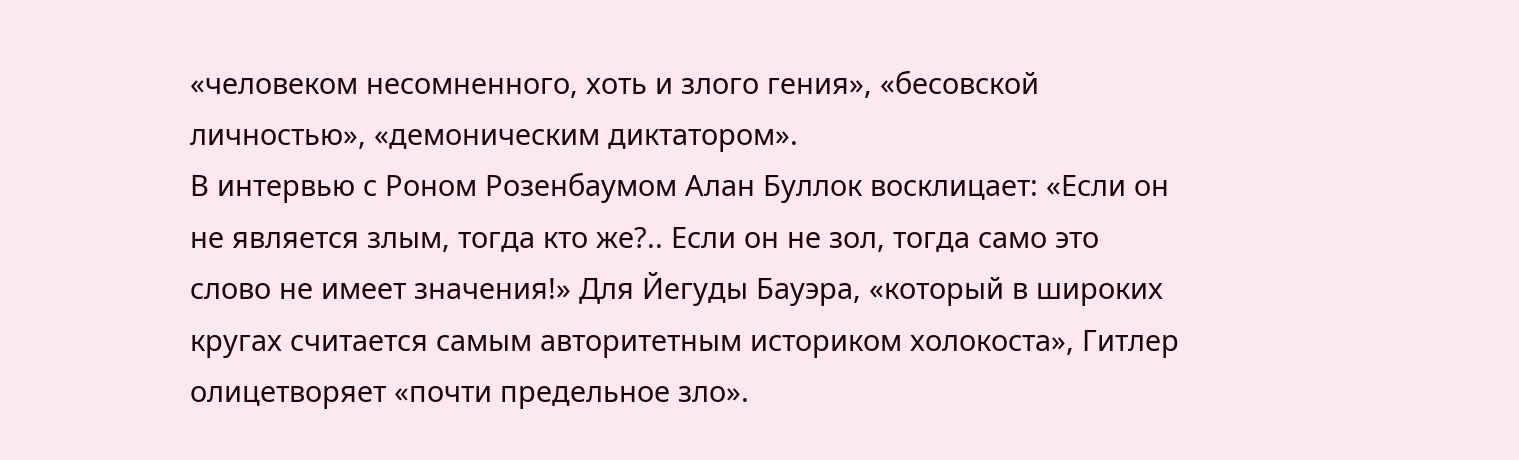«человеком несомненного, хоть и злого гения», «бесовской личностью», «демоническим диктатором».
В интервью с Роном Розенбаумом Алан Буллок восклицает: «Если он не является злым, тогда кто же?.. Если он не зол, тогда само это слово не имеет значения!» Для Йегуды Бауэра, «который в широких кругах считается самым авторитетным историком холокоста», Гитлер олицетворяет «почти предельное зло».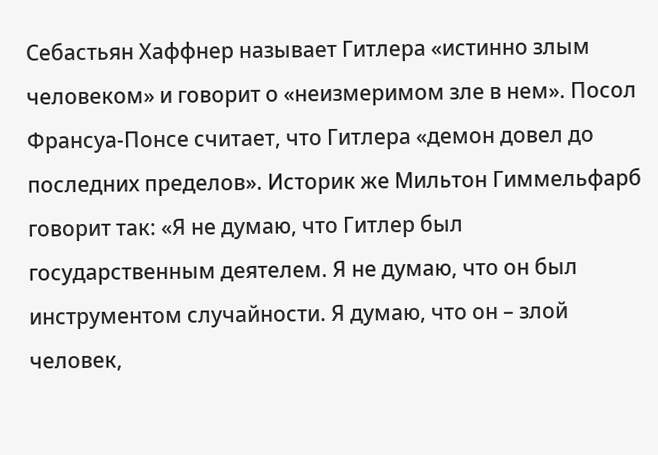Себастьян Хаффнер называет Гитлера «истинно злым человеком» и говорит о «неизмеримом зле в нем». Посол Франсуа-Понсе считает, что Гитлера «демон довел до последних пределов». Историк же Мильтон Гиммельфарб говорит так: «Я не думаю, что Гитлер был государственным деятелем. Я не думаю, что он был инструментом случайности. Я думаю, что он – злой человек,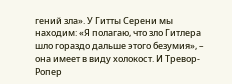гений зла». У Гитты Серени мы находим: «Я полагаю, что зло Гитлера шло гораздо дальше этого безумия», – она имеет в виду холокост. И Тревор-Ропер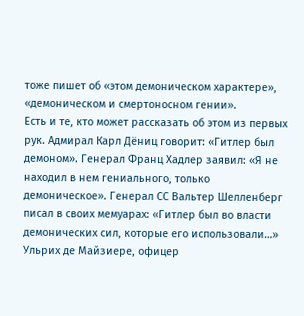тоже пишет об «этом демоническом характере», «демоническом и смертоносном гении».
Есть и те, кто может рассказать об этом из первых рук. Адмирал Карл Дёниц говорит: «Гитлер был демоном». Генерал Франц Хадлер заявил: «Я не находил в нем гениального, только демоническое». Генерал СС Вальтер Шелленберг писал в своих мемуарах: «Гитлер был во власти демонических сил, которые его использовали…» Ульрих де Майзиере, офицер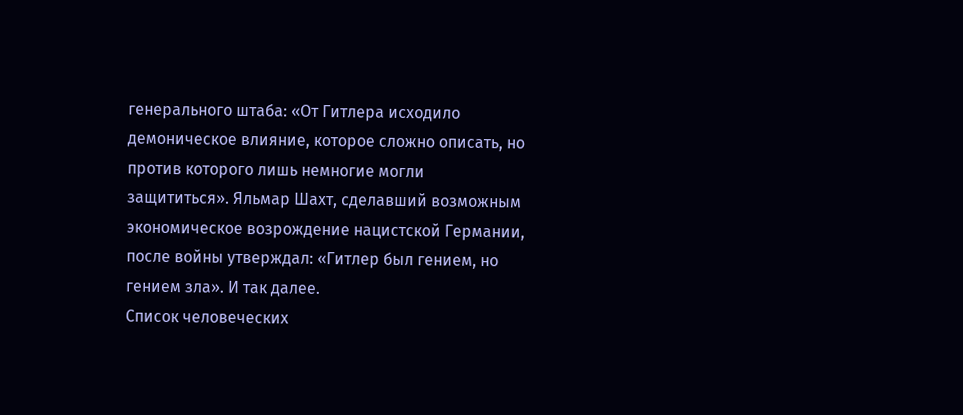генерального штаба: «От Гитлера исходило демоническое влияние, которое сложно описать, но против которого лишь немногие могли защититься». Яльмар Шахт, сделавший возможным экономическое возрождение нацистской Германии, после войны утверждал: «Гитлер был гением, но гением зла». И так далее.
Список человеческих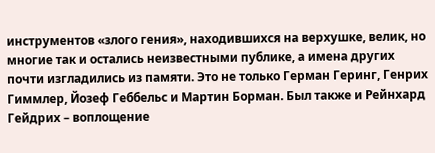инструментов «злого гения», находившихся на верхушке, велик, но многие так и остались неизвестными публике, а имена других почти изгладились из памяти. Это не только Герман Геринг, Генрих Гиммлер, Йозеф Геббельс и Мартин Борман. Был также и Рейнхард Гейдрих – воплощение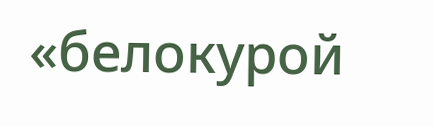«белокурой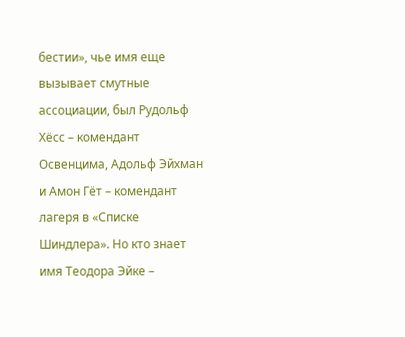бестии», чье имя еще вызывает смутные ассоциации, был Рудольф Хёсс – комендант Освенцима, Адольф Эйхман и Амон Гёт – комендант лагеря в «Списке Шиндлера». Но кто знает имя Теодора Эйке –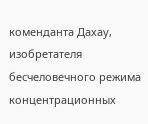коменданта Дахау, изобретателя бесчеловечного режима концентрационных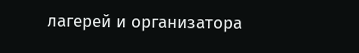лагерей и организатора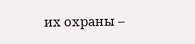их охраны –